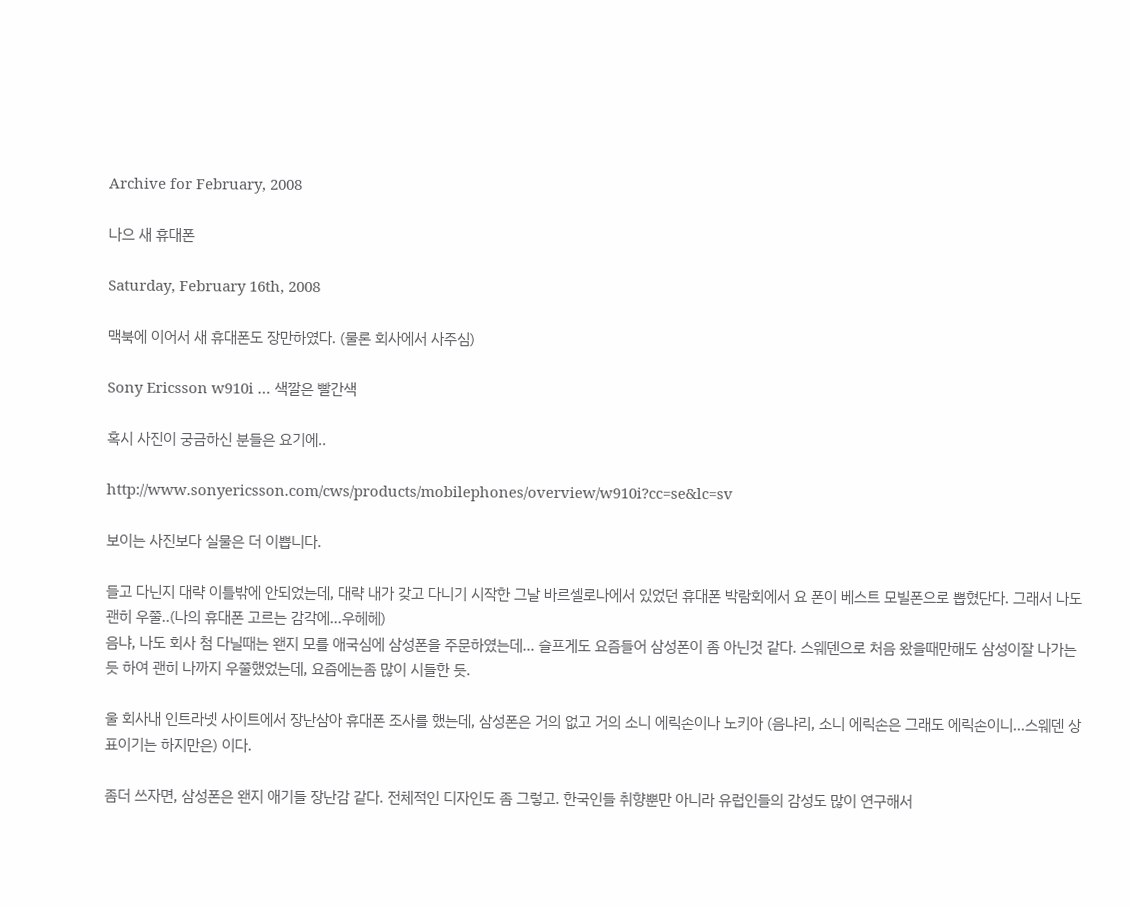Archive for February, 2008

나으 새 휴대폰

Saturday, February 16th, 2008

맥북에 이어서 새 휴대폰도 장만하였다. (물론 회사에서 사주심)

Sony Ericsson w910i … 색깔은 빨간색

혹시 사진이 궁금하신 분들은 요기에..

http://www.sonyericsson.com/cws/products/mobilephones/overview/w910i?cc=se&lc=sv

보이는 사진보다 실물은 더 이쁩니다.

들고 다닌지 대략 이틀밖에 안되었는데, 대략 내가 갖고 다니기 시작한 그날 바르셀로나에서 있었던 휴대폰 박람회에서 요 폰이 베스트 모빌폰으로 뽑혔단다. 그래서 나도 괜히 우쭐..(나의 휴대폰 고르는 감각에…우헤헤)
음냐, 나도 회사 첨 다닐때는 왠지 모를 애국심에 삼성폰을 주문하였는데… 슬프게도 요즘들어 삼성폰이 좀 아닌것 같다. 스웨덴으로 처음 왔을때만해도 삼성이잘 나가는듯 하여 괜히 나까지 우쭐했었는데, 요즘에는좀 많이 시들한 듯.

울 회사내 인트라넷 사이트에서 장난삼아 휴대폰 조사를 했는데, 삼성폰은 거의 없고 거의 소니 에릭손이나 노키아 (음냐리, 소니 에릭손은 그래도 에릭손이니…스웨덴 상표이기는 하지만은) 이다.

좀더 쓰자면, 삼성폰은 왠지 애기들 장난감 같다. 전체적인 디자인도 좀 그렇고. 한국인들 취향뿐만 아니라 유럽인들의 감성도 많이 연구해서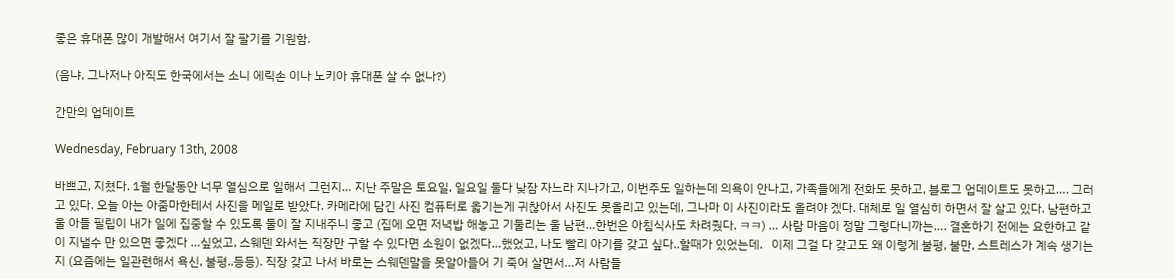좋은 휴대폰 많이 개발해서 여기서 잘 팔기를 기원함.

(음냐, 그나저나 아직도 한국에서는 소니 에릭손 이나 노키아 휴대폰 살 수 없나?)

간만의 업데이트

Wednesday, February 13th, 2008

바쁘고, 지쳤다. 1월 한달동안 너무 열심으로 일해서 그런지… 지난 주말은 토요일, 일요일 둘다 낮잠 자느라 지나가고, 이번주도 일하는데 의욕이 안나고, 가족들에게 전화도 못하고, 블로그 업데이트도 못하고…. 그러고 있다. 오늘 아는 아줌마한테서 사진을 메일로 받았다. 카메라에 담긴 사진 컴퓨터로 옯기는게 귀찮아서 사진도 못올리고 있는데, 그나마 이 사진이라도 올려야 겠다. 대체로 일 열심히 하면서 잘 살고 있다. 남편하고 울 아들 필립이 내가 일에 집중할 수 있도록 둘이 잘 지내주니 좋고 (집에 오면 저녁밥 해놓고 기둘리는 울 남편…한번은 아침식사도 차려줬다. ㅋㅋ) … 사람 마음이 정말 그렇다니까는…. 결혼하기 전에는 요한하고 같이 지낼수 만 있으면 좋겠다 …싶었고, 스웨덴 와서는 직장만 구할 수 있다면 소원이 없겠다…했었고, 나도 빨리 아기를 갖고 싶다..할때가 있었는데.   이제 그걸 다 갖고도 왜 이렇게 불평, 불만, 스트레스가 계속 생기는지 (요즘에는 일관련해서 욕신, 불평..등등). 직장 갖고 나서 바로는 스웨덴말을 못알아들어 기 죽어 살면서…저 사람들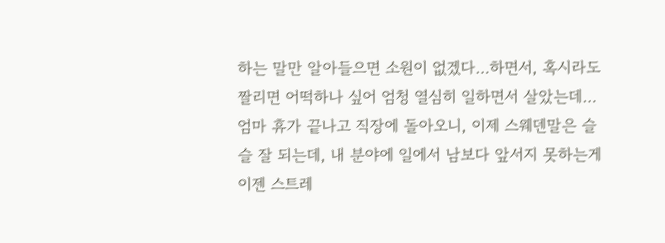하는 말만 알아들으면 소원이 없겠다…하면서, 혹시라도 짤리면 어떡하나 싶어 엄청 열심히 일하면서 살았는데… 엄마 휴가 끝나고 직장에 돌아오니, 이제 스웨덴말은 슬슬 잘 되는데, 내 분야에 일에서 남보다 앞서지 못하는게 이젠 스트레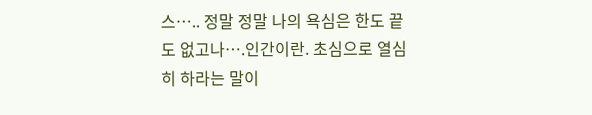스….. 정말 정말 나의 욕심은 한도 끝도 없고나….인간이란. 초심으로 열심히 하라는 말이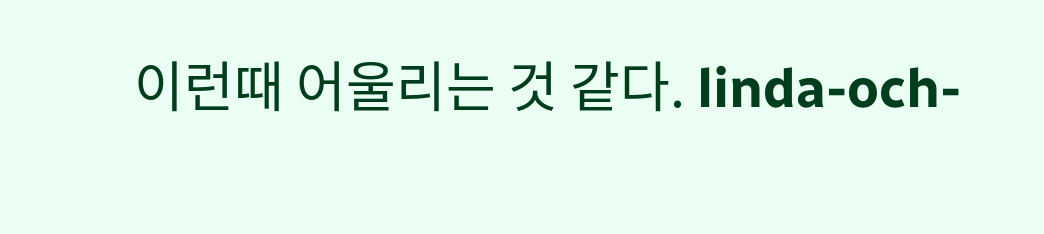이런때 어울리는 것 같다. linda-och-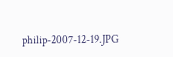philip-2007-12-19.JPG